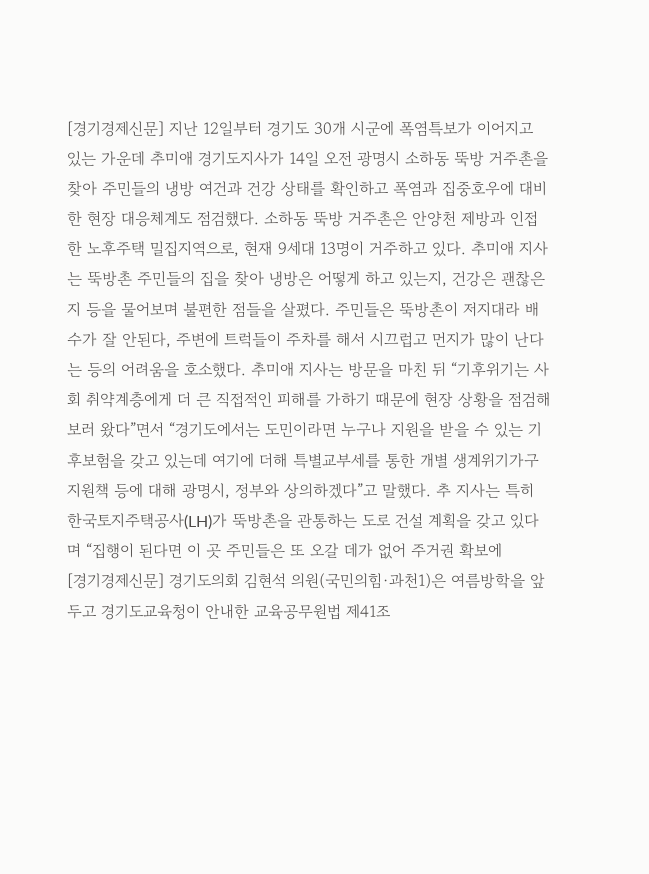[경기경제신문] 지난 12일부터 경기도 30개 시군에 폭염특보가 이어지고 있는 가운데 추미애 경기도지사가 14일 오전 광명시 소하동 뚝방 거주촌을 찾아 주민들의 냉방 여건과 건강 상태를 확인하고 폭염과 집중호우에 대비한 현장 대응체계도 점검했다. 소하동 뚝방 거주촌은 안양천 제방과 인접한 노후주택 밀집지역으로, 현재 9세대 13명이 거주하고 있다. 추미애 지사는 뚝방촌 주민들의 집을 찾아 냉방은 어떻게 하고 있는지, 건강은 괜찮은지 등을 물어보며 불편한 점들을 살폈다. 주민들은 뚝방촌이 저지대라 배수가 잘 안된다, 주변에 트럭들이 주차를 해서 시끄럽고 먼지가 많이 난다는 등의 어려움을 호소했다. 추미애 지사는 방문을 마친 뒤 “기후위기는 사회 취약계층에게 더 큰 직접적인 피해를 가하기 때문에 현장 상황을 점검해보러 왔다”면서 “경기도에서는 도민이라면 누구나 지원을 받을 수 있는 기후보험을 갖고 있는데 여기에 더해 특별교부세를 통한 개별 생계위기가구 지원책 등에 대해 광명시, 정부와 상의하겠다”고 말했다. 추 지사는 특히 한국토지주택공사(LH)가 뚝방촌을 관통하는 도로 건설 계획을 갖고 있다며 “집행이 된다면 이 곳 주민들은 또 오갈 데가 없어 주거권 확보에
[경기경제신문] 경기도의회 김현석 의원(국민의힘·과천1)은 여름방학을 앞두고 경기도교육청이 안내한 교육공무원법 제41조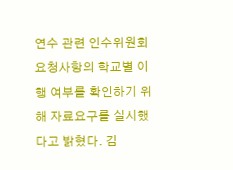연수 관련 인수위원회 요청사항의 학교별 이행 여부를 확인하기 위해 자료요구를 실시했다고 밝혔다. 김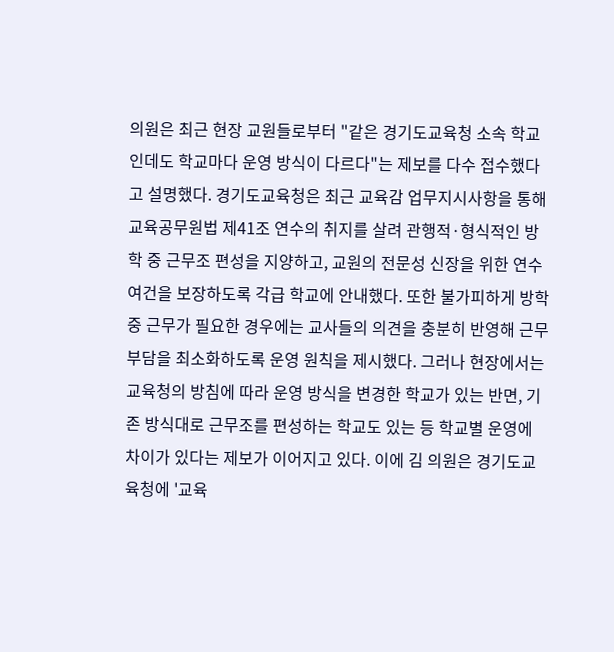의원은 최근 현장 교원들로부터 "같은 경기도교육청 소속 학교인데도 학교마다 운영 방식이 다르다"는 제보를 다수 접수했다고 설명했다. 경기도교육청은 최근 교육감 업무지시사항을 통해 교육공무원법 제41조 연수의 취지를 살려 관행적·형식적인 방학 중 근무조 편성을 지양하고, 교원의 전문성 신장을 위한 연수 여건을 보장하도록 각급 학교에 안내했다. 또한 불가피하게 방학 중 근무가 필요한 경우에는 교사들의 의견을 충분히 반영해 근무 부담을 최소화하도록 운영 원칙을 제시했다. 그러나 현장에서는 교육청의 방침에 따라 운영 방식을 변경한 학교가 있는 반면, 기존 방식대로 근무조를 편성하는 학교도 있는 등 학교별 운영에 차이가 있다는 제보가 이어지고 있다. 이에 김 의원은 경기도교육청에 '교육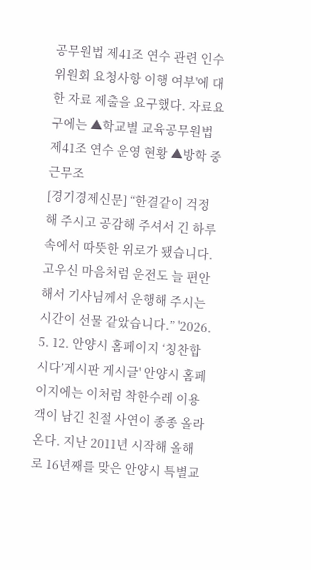공무원법 제41조 연수 관련 인수위원회 요청사항 이행 여부'에 대한 자료 제출을 요구했다. 자료요구에는 ▲학교별 교육공무원법 제41조 연수 운영 현황 ▲방학 중 근무조
[경기경제신문] “한결같이 걱정해 주시고 공감해 주셔서 긴 하루 속에서 따뜻한 위로가 됐습니다. 고우신 마음처럼 운전도 늘 편안해서 기사님께서 운행해 주시는 시간이 선물 같았습니다.” '2026. 5. 12. 안양시 홈페이지 ‘칭찬합시다’게시판 게시글' 안양시 홈페이지에는 이처럼 착한수레 이용객이 남긴 친절 사연이 종종 올라온다. 지난 2011년 시작해 올해로 16년째를 맞은 안양시 특별교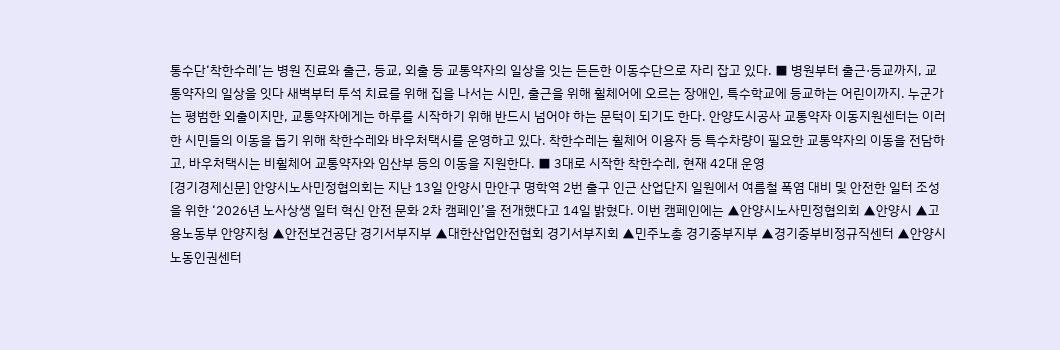통수단‘착한수레’는 병원 진료와 출근, 등교, 외출 등 교통약자의 일상을 잇는 든든한 이동수단으로 자리 잡고 있다. ■ 병원부터 출근·등교까지, 교통약자의 일상을 잇다 새벽부터 투석 치료를 위해 집을 나서는 시민, 출근을 위해 휠체어에 오르는 장애인, 특수학교에 등교하는 어린이까지. 누군가는 평범한 외출이지만, 교통약자에게는 하루를 시작하기 위해 반드시 넘어야 하는 문턱이 되기도 한다. 안양도시공사 교통약자 이동지원센터는 이러한 시민들의 이동을 돕기 위해 착한수레와 바우처택시를 운영하고 있다. 착한수레는 휠체어 이용자 등 특수차량이 필요한 교통약자의 이동을 전담하고, 바우처택시는 비휠체어 교통약자와 임산부 등의 이동을 지원한다. ■ 3대로 시작한 착한수레, 현재 42대 운영
[경기경제신문] 안양시노사민정협의회는 지난 13일 안양시 만안구 명학역 2번 출구 인근 산업단지 일원에서 여름철 폭염 대비 및 안전한 일터 조성을 위한 ‘2026년 노사상생 일터 혁신 안전 문화 2차 캠페인’을 전개했다고 14일 밝혔다. 이번 캠페인에는 ▲안양시노사민정협의회 ▲안양시 ▲고용노동부 안양지청 ▲안전보건공단 경기서부지부 ▲대한산업안전협회 경기서부지회 ▲민주노총 경기중부지부 ▲경기중부비정규직센터 ▲안양시노동인권센터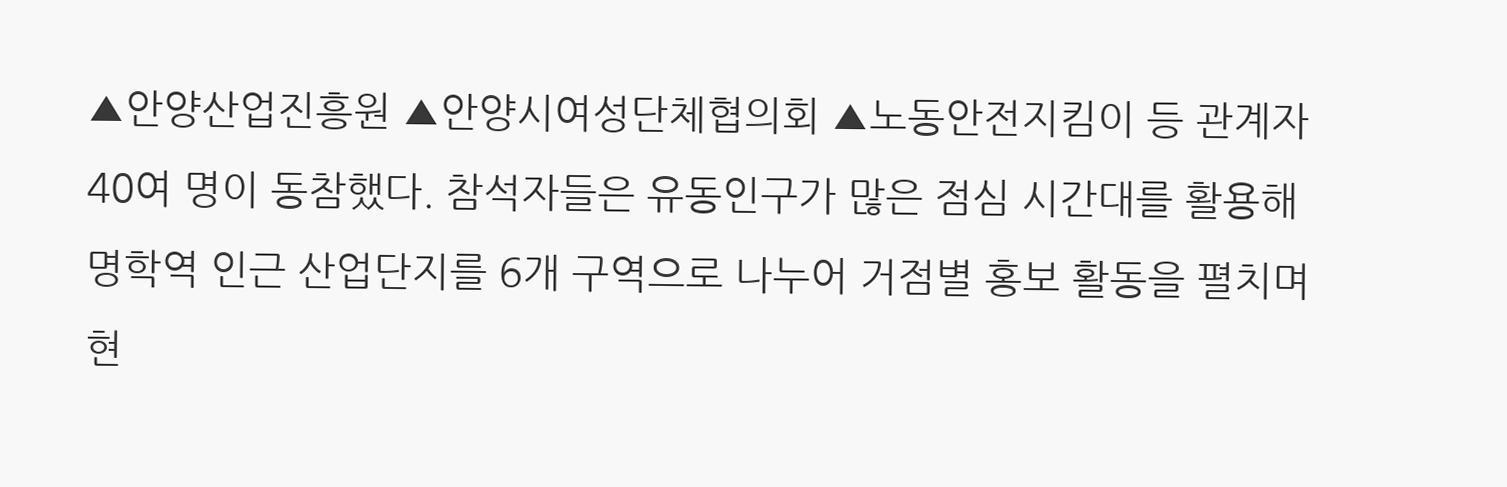▲안양산업진흥원 ▲안양시여성단체협의회 ▲노동안전지킴이 등 관계자 40여 명이 동참했다. 참석자들은 유동인구가 많은 점심 시간대를 활용해 명학역 인근 산업단지를 6개 구역으로 나누어 거점별 홍보 활동을 펼치며 현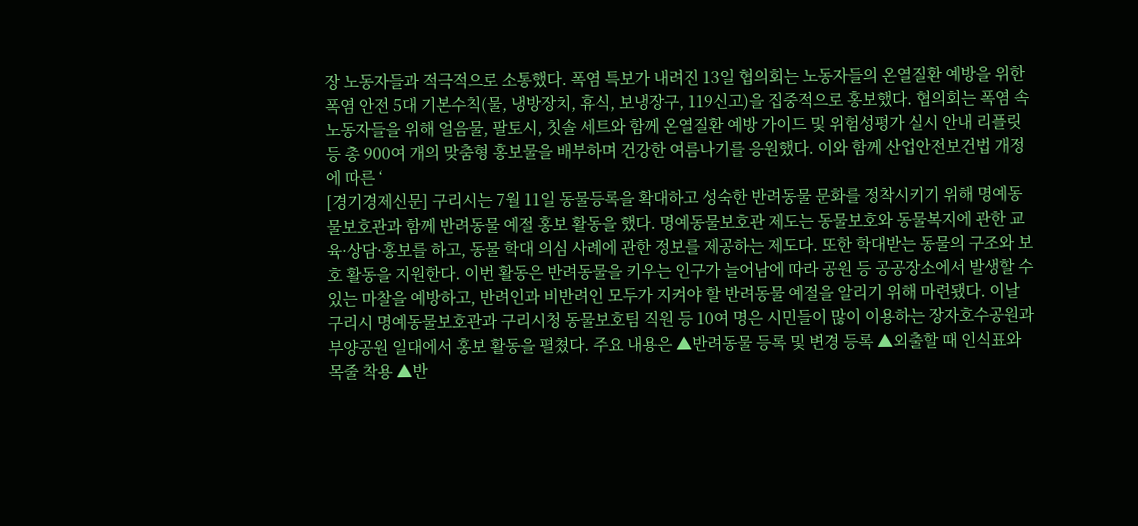장 노동자들과 적극적으로 소통했다. 폭염 특보가 내려진 13일 협의회는 노동자들의 온열질환 예방을 위한 폭염 안전 5대 기본수칙(물, 냉방장치, 휴식, 보냉장구, 119신고)을 집중적으로 홍보했다. 협의회는 폭염 속 노동자들을 위해 얼음물, 팔토시, 칫솔 세트와 함께 온열질환 예방 가이드 및 위험성평가 실시 안내 리플릿 등 총 900여 개의 맞춤형 홍보물을 배부하며 건강한 여름나기를 응원했다. 이와 함께 산업안전보건법 개정에 따른 ‘
[경기경제신문] 구리시는 7월 11일 동물등록을 확대하고 성숙한 반려동물 문화를 정착시키기 위해 명예동물보호관과 함께 반려동물 예절 홍보 활동을 했다. 명예동물보호관 제도는 동물보호와 동물복지에 관한 교육·상담·홍보를 하고, 동물 학대 의심 사례에 관한 정보를 제공하는 제도다. 또한 학대받는 동물의 구조와 보호 활동을 지원한다. 이번 활동은 반려동물을 키우는 인구가 늘어남에 따라 공원 등 공공장소에서 발생할 수 있는 마찰을 예방하고, 반려인과 비반려인 모두가 지켜야 할 반려동물 예절을 알리기 위해 마련됐다. 이날 구리시 명예동물보호관과 구리시청 동물보호팀 직원 등 10여 명은 시민들이 많이 이용하는 장자호수공원과 부양공원 일대에서 홍보 활동을 펼쳤다. 주요 내용은 ▲반려동물 등록 및 변경 등록 ▲외출할 때 인식표와 목줄 착용 ▲반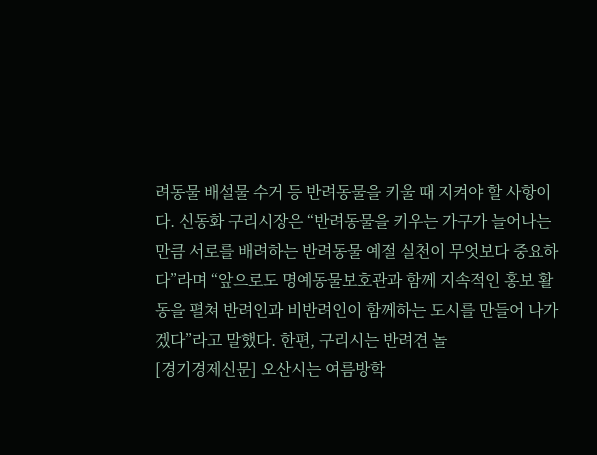려동물 배설물 수거 등 반려동물을 키울 때 지켜야 할 사항이다. 신동화 구리시장은 “반려동물을 키우는 가구가 늘어나는 만큼 서로를 배려하는 반려동물 예절 실천이 무엇보다 중요하다”라며 “앞으로도 명예동물보호관과 함께 지속적인 홍보 활동을 펼쳐 반려인과 비반려인이 함께하는 도시를 만들어 나가겠다”라고 말했다. 한편, 구리시는 반려견 놀
[경기경제신문] 오산시는 여름방학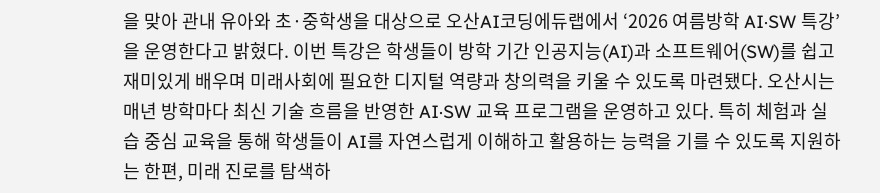을 맞아 관내 유아와 초·중학생을 대상으로 오산AI코딩에듀랩에서 ‘2026 여름방학 AI·SW 특강’을 운영한다고 밝혔다. 이번 특강은 학생들이 방학 기간 인공지능(AI)과 소프트웨어(SW)를 쉽고 재미있게 배우며 미래사회에 필요한 디지털 역량과 창의력을 키울 수 있도록 마련됐다. 오산시는 매년 방학마다 최신 기술 흐름을 반영한 AI·SW 교육 프로그램을 운영하고 있다. 특히 체험과 실습 중심 교육을 통해 학생들이 AI를 자연스럽게 이해하고 활용하는 능력을 기를 수 있도록 지원하는 한편, 미래 진로를 탐색하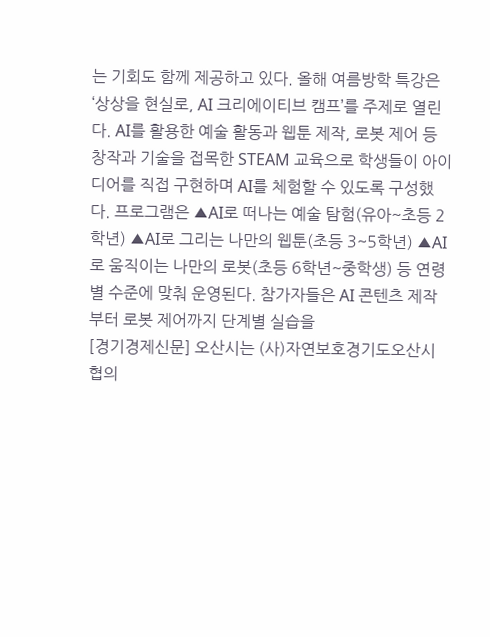는 기회도 함께 제공하고 있다. 올해 여름방학 특강은 ‘상상을 현실로, AI 크리에이티브 캠프’를 주제로 열린다. AI를 활용한 예술 활동과 웹툰 제작, 로봇 제어 등 창작과 기술을 접목한 STEAM 교육으로 학생들이 아이디어를 직접 구현하며 AI를 체험할 수 있도록 구성했다. 프로그램은 ▲AI로 떠나는 예술 탐험(유아~초등 2학년) ▲AI로 그리는 나만의 웹툰(초등 3~5학년) ▲AI로 움직이는 나만의 로봇(초등 6학년~중학생) 등 연령별 수준에 맞춰 운영된다. 참가자들은 AI 콘텐츠 제작부터 로봇 제어까지 단계별 실습을
[경기경제신문] 오산시는 (사)자연보호경기도오산시협의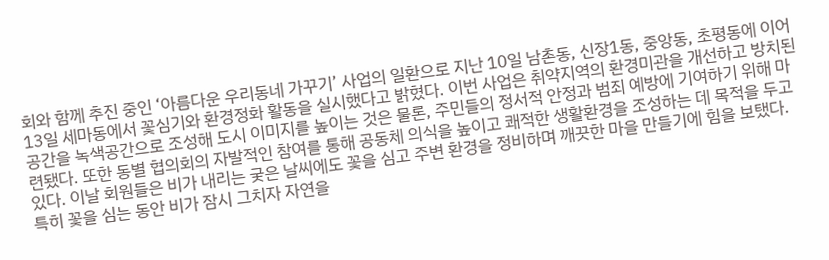회와 함께 추진 중인 ‘아름다운 우리동네 가꾸기’ 사업의 일환으로 지난 10일 남촌동, 신장1동, 중앙동, 초평동에 이어 13일 세마동에서 꽃심기와 환경정화 활동을 실시했다고 밝혔다. 이번 사업은 취약지역의 환경미관을 개선하고 방치된 공간을 녹색공간으로 조성해 도시 이미지를 높이는 것은 물론, 주민들의 정서적 안정과 범죄 예방에 기여하기 위해 마련됐다. 또한 동별 협의회의 자발적인 참여를 통해 공동체 의식을 높이고 쾌적한 생활환경을 조성하는 데 목적을 두고 있다. 이날 회원들은 비가 내리는 궂은 날씨에도 꽃을 심고 주변 환경을 정비하며 깨끗한 마을 만들기에 힘을 보탰다. 특히 꽃을 심는 동안 비가 잠시 그치자 자연을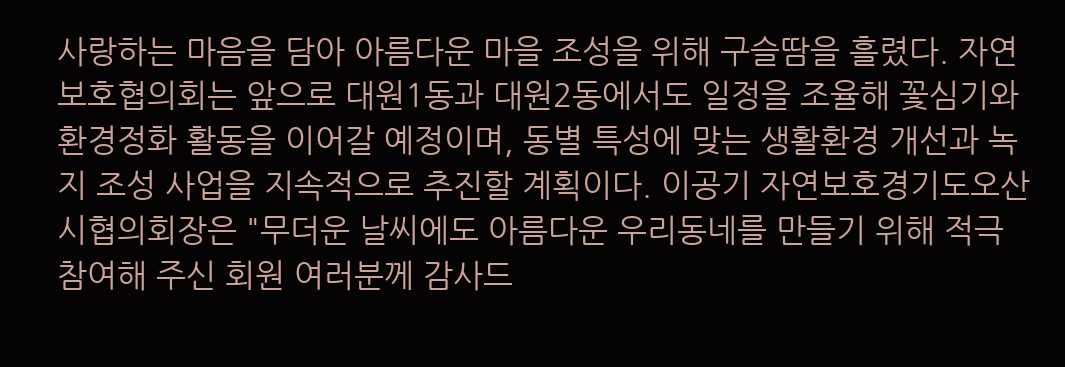사랑하는 마음을 담아 아름다운 마을 조성을 위해 구슬땀을 흘렸다. 자연보호협의회는 앞으로 대원1동과 대원2동에서도 일정을 조율해 꽃심기와 환경정화 활동을 이어갈 예정이며, 동별 특성에 맞는 생활환경 개선과 녹지 조성 사업을 지속적으로 추진할 계획이다. 이공기 자연보호경기도오산시협의회장은 "무더운 날씨에도 아름다운 우리동네를 만들기 위해 적극 참여해 주신 회원 여러분께 감사드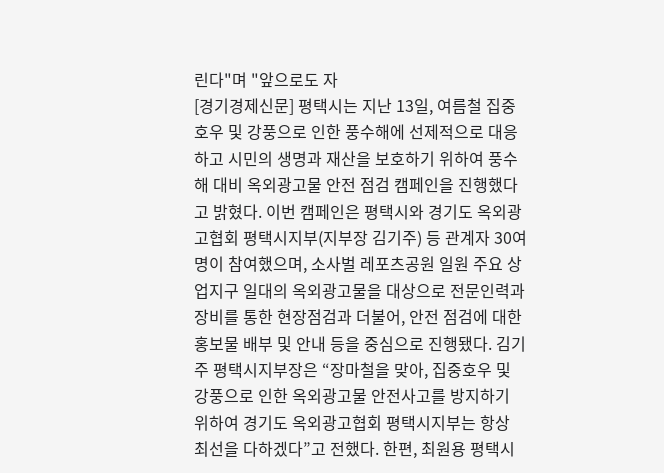린다"며 "앞으로도 자
[경기경제신문] 평택시는 지난 13일, 여름철 집중호우 및 강풍으로 인한 풍수해에 선제적으로 대응하고 시민의 생명과 재산을 보호하기 위하여 풍수해 대비 옥외광고물 안전 점검 캠페인을 진행했다고 밝혔다. 이번 캠페인은 평택시와 경기도 옥외광고협회 평택시지부(지부장 김기주) 등 관계자 30여 명이 참여했으며, 소사벌 레포츠공원 일원 주요 상업지구 일대의 옥외광고물을 대상으로 전문인력과 장비를 통한 현장점검과 더불어, 안전 점검에 대한 홍보물 배부 및 안내 등을 중심으로 진행됐다. 김기주 평택시지부장은 “장마철을 맞아, 집중호우 및 강풍으로 인한 옥외광고물 안전사고를 방지하기 위하여 경기도 옥외광고협회 평택시지부는 항상 최선을 다하겠다”고 전했다. 한편, 최원용 평택시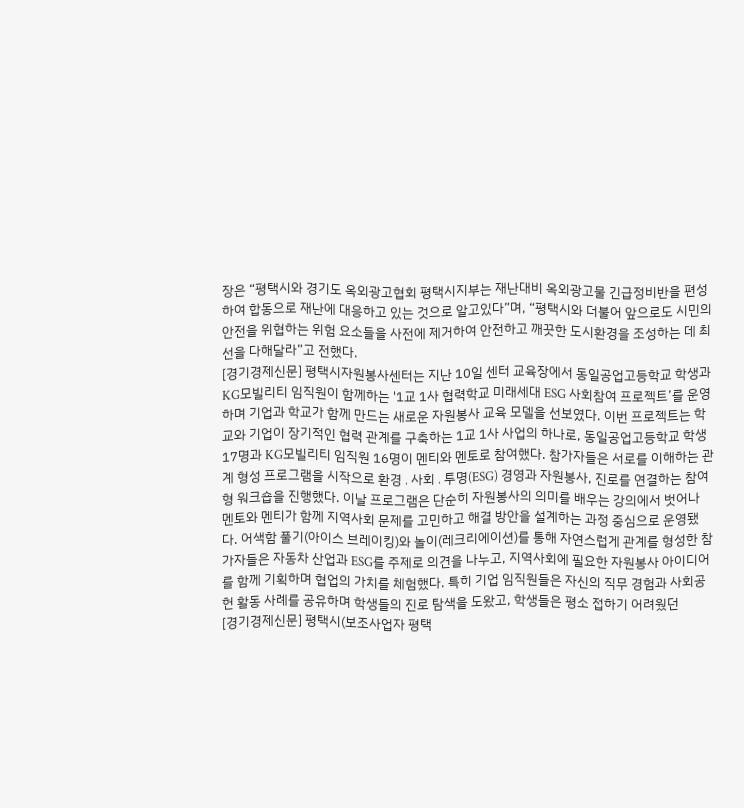장은 “평택시와 경기도 옥외광고협회 평택시지부는 재난대비 옥외광고물 긴급정비반을 편성하여 합동으로 재난에 대응하고 있는 것으로 알고있다”며, “평택시와 더불어 앞으로도 시민의 안전을 위협하는 위험 요소들을 사전에 제거하여 안전하고 깨끗한 도시환경을 조성하는 데 최선을 다해달라”고 전했다.
[경기경제신문] 평택시자원봉사센터는 지난 10일 센터 교육장에서 동일공업고등학교 학생과 KG모빌리티 임직원이 함께하는 '1교 1사 협력학교 미래세대 ESG 사회참여 프로젝트’를 운영하며 기업과 학교가 함께 만드는 새로운 자원봉사 교육 모델을 선보였다. 이번 프로젝트는 학교와 기업이 장기적인 협력 관계를 구축하는 1교 1사 사업의 하나로, 동일공업고등학교 학생 17명과 KG모빌리티 임직원 16명이 멘티와 멘토로 참여했다. 참가자들은 서로를 이해하는 관계 형성 프로그램을 시작으로 환경․사회․투명(ESG) 경영과 자원봉사, 진로를 연결하는 참여형 워크숍을 진행했다. 이날 프로그램은 단순히 자원봉사의 의미를 배우는 강의에서 벗어나 멘토와 멘티가 함께 지역사회 문제를 고민하고 해결 방안을 설계하는 과정 중심으로 운영됐다. 어색함 풀기(아이스 브레이킹)와 놀이(레크리에이션)를 통해 자연스럽게 관계를 형성한 참가자들은 자동차 산업과 ESG를 주제로 의견을 나누고, 지역사회에 필요한 자원봉사 아이디어를 함께 기획하며 협업의 가치를 체험했다. 특히 기업 임직원들은 자신의 직무 경험과 사회공헌 활동 사례를 공유하며 학생들의 진로 탐색을 도왔고, 학생들은 평소 접하기 어려웠던
[경기경제신문] 평택시(보조사업자 평택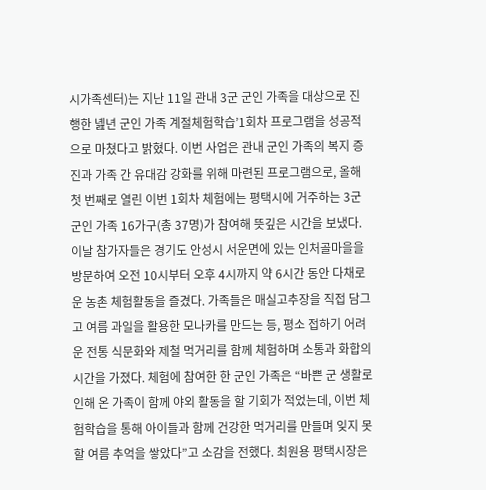시가족센터)는 지난 11일 관내 3군 군인 가족을 대상으로 진행한 녪년 군인 가족 계절체험학습’1회차 프로그램을 성공적으로 마쳤다고 밝혔다. 이번 사업은 관내 군인 가족의 복지 증진과 가족 간 유대감 강화를 위해 마련된 프로그램으로, 올해 첫 번째로 열린 이번 1회차 체험에는 평택시에 거주하는 3군 군인 가족 16가구(총 37명)가 참여해 뜻깊은 시간을 보냈다. 이날 참가자들은 경기도 안성시 서운면에 있는 인처골마을을 방문하여 오전 10시부터 오후 4시까지 약 6시간 동안 다채로운 농촌 체험활동을 즐겼다. 가족들은 매실고추장을 직접 담그고 여름 과일을 활용한 모나카를 만드는 등, 평소 접하기 어려운 전통 식문화와 제철 먹거리를 함께 체험하며 소통과 화합의 시간을 가졌다. 체험에 참여한 한 군인 가족은 “바쁜 군 생활로 인해 온 가족이 함께 야외 활동을 할 기회가 적었는데, 이번 체험학습을 통해 아이들과 함께 건강한 먹거리를 만들며 잊지 못할 여름 추억을 쌓았다”고 소감을 전했다. 최원용 평택시장은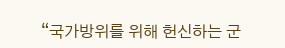“국가방위를 위해 헌신하는 군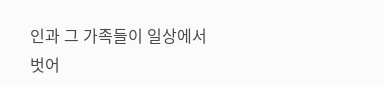인과 그 가족들이 일상에서 벗어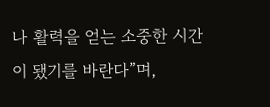나 활력을 얻는 소중한 시간이 됐기를 바란다”며,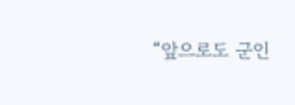“앞으로도 군인